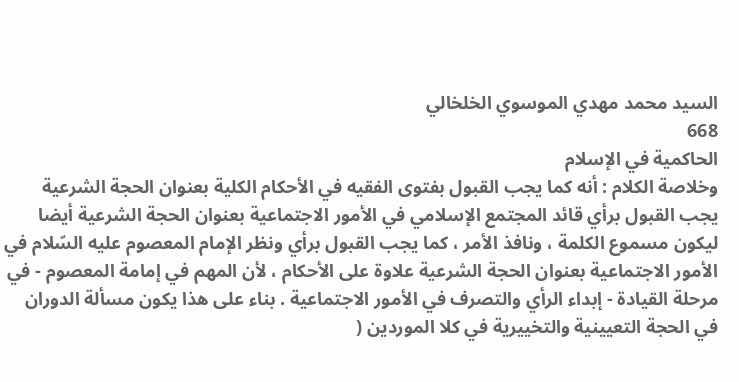السيد محمد مهدي الموسوي الخلخالي
668
الحاكمية في الإسلام
وخلاصة الكلام : أنه كما يجب القبول بفتوى الفقيه في الأحكام الكلية بعنوان الحجة الشرعية يجب القبول برأي قائد المجتمع الإسلامي في الأمور الاجتماعية بعنوان الحجة الشرعية أيضا ليكون مسموع الكلمة ، ونافذ الأمر ، كما يجب القبول برأي ونظر الإمام المعصوم عليه السّلام في الأمور الاجتماعية بعنوان الحجة الشرعية علاوة على الأحكام ، لأن المهم في إمامة المعصوم - في مرحلة القيادة - إبداء الرأي والتصرف في الأمور الاجتماعية . بناء على هذا يكون مسألة الدوران في الحجة التعيينية والتخييرية في كلا الموردين (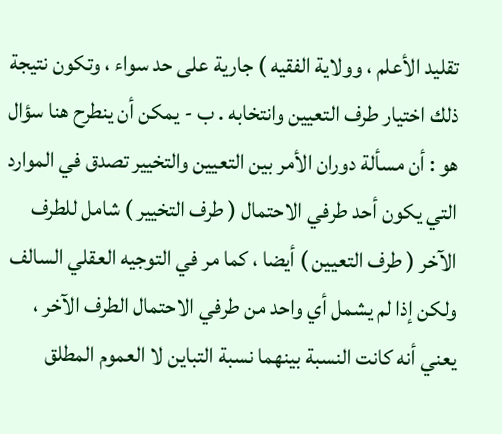تقليد الأعلم ، وولاية الفقيه ) جارية على حد سواء ، وتكون نتيجة ذلك اختيار طرف التعيين وانتخابه . ب - يمكن أن ينطرح هنا سؤال هو : أن مسألة دوران الأمر بين التعيين والتخيير تصدق في الموارد التي يكون أحد طرفي الاحتمال ( طرف التخيير ) شامل للطرف الآخر ( طرف التعيين ) أيضا ، كما مر في التوجيه العقلي السالف ولكن إذا لم يشمل أي واحد من طرفي الاحتمال الطرف الآخر ، يعني أنه كانت النسبة بينهما نسبة التباين لا العموم المطلق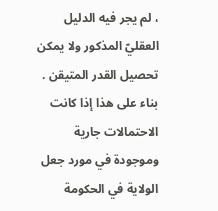، لم يجر فيه الدليل العقليّ المذكور ولا يمكن تحصيل القدر المتيقن . بناء على هذا إذا كانت الاحتمالات جارية وموجودة في مورد جعل الولاية في الحكومة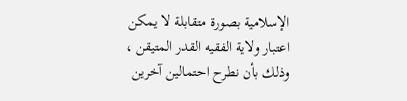الإسلامية بصورة متقابلة لا يمكن اعتبار ولاية الفقيه القدر المتيقن ، وذلك بأن نطرح احتمالين آخرين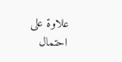علاوة على احتمال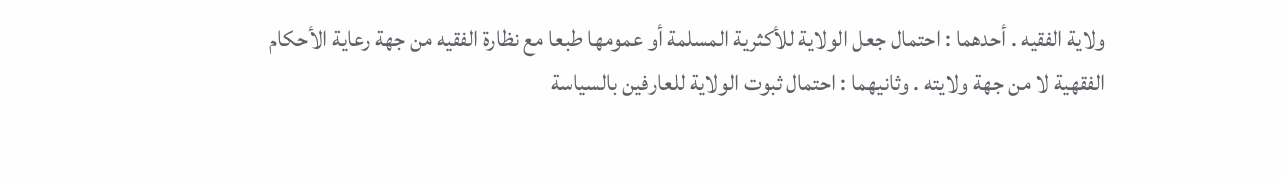ولاية الفقيه . أحدهما : احتمال جعل الولاية للأكثرية المسلمة أو عمومها طبعا مع نظارة الفقيه من جهة رعاية الأحكام الفقهية لا من جهة ولايته . وثانيهما : احتمال ثبوت الولاية للعارفين بالسياسة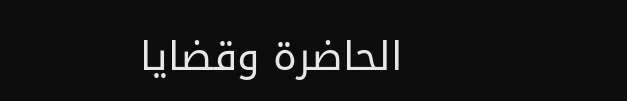الحاضرة وقضايا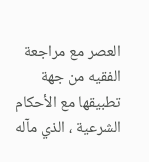العصر مع مراجعة الفقيه من جهة تطبيقها مع الأحكام الشرعية ، الذي مآله